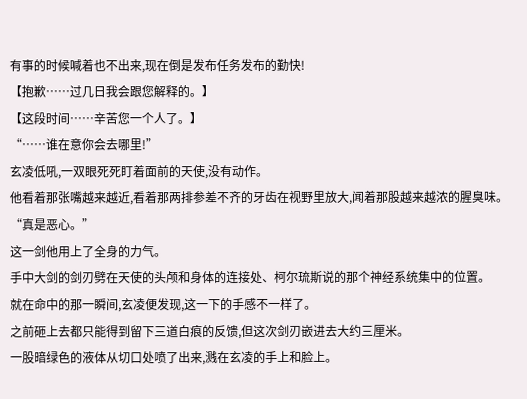有事的时候喊着也不出来,现在倒是发布任务发布的勤快!
【抱歉……过几日我会跟您解释的。】
【这段时间……辛苦您一个人了。】
“……谁在意你会去哪里!”
玄凌低吼,一双眼死死盯着面前的天使,没有动作。
他看着那张嘴越来越近,看着那两排参差不齐的牙齿在视野里放大,闻着那股越来越浓的腥臭味。
“真是恶心。”
这一剑他用上了全身的力气。
手中大剑的剑刃劈在天使的头颅和身体的连接处、柯尔琉斯说的那个神经系统集中的位置。
就在命中的那一瞬间,玄凌便发现,这一下的手感不一样了。
之前砸上去都只能得到留下三道白痕的反馈,但这次剑刃嵌进去大约三厘米。
一股暗绿色的液体从切口处喷了出来,溅在玄凌的手上和脸上。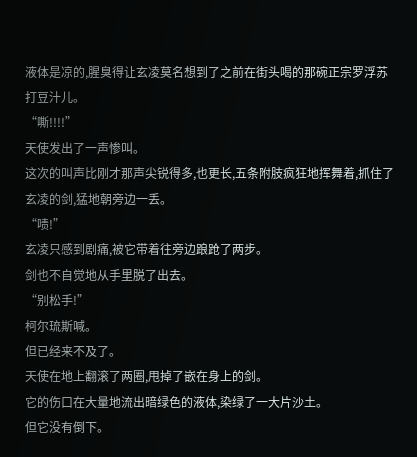液体是凉的,腥臭得让玄凌莫名想到了之前在街头喝的那碗正宗罗浮苏打豆汁儿。
“嘶!!!!”
天使发出了一声惨叫。
这次的叫声比刚才那声尖锐得多,也更长,五条附肢疯狂地挥舞着,抓住了玄凌的剑,猛地朝旁边一丢。
“啧!”
玄凌只感到剧痛,被它带着往旁边踉跄了两步。
剑也不自觉地从手里脱了出去。
“别松手!”
柯尔琉斯喊。
但已经来不及了。
天使在地上翻滚了两圈,甩掉了嵌在身上的剑。
它的伤口在大量地流出暗绿色的液体,染绿了一大片沙土。
但它没有倒下。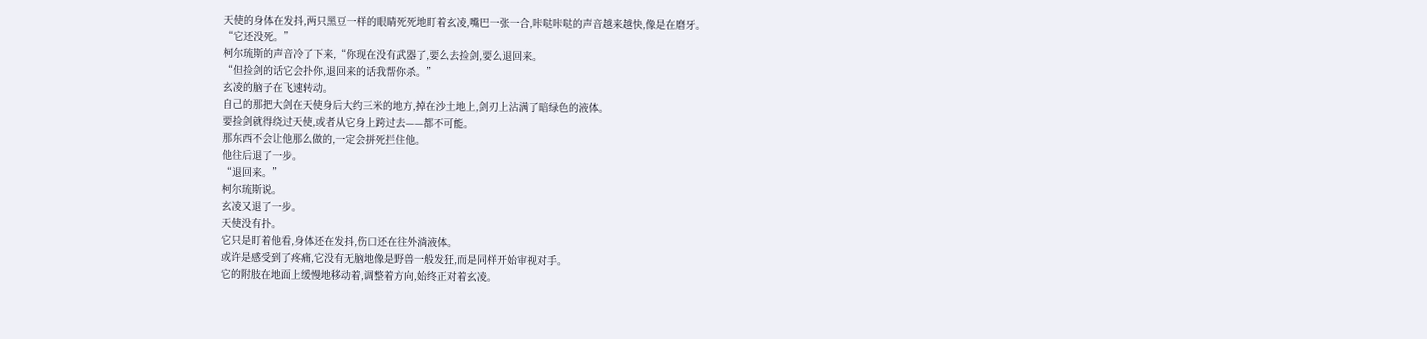天使的身体在发抖,两只黑豆一样的眼睛死死地盯着玄凌,嘴巴一张一合,咔哒咔哒的声音越来越快,像是在磨牙。
“它还没死。”
柯尔琉斯的声音冷了下来,“你现在没有武器了,要么去捡剑,要么退回来。
“但捡剑的话它会扑你,退回来的话我帮你杀。”
玄凌的脑子在飞速转动。
自己的那把大剑在天使身后大约三米的地方,掉在沙土地上,剑刃上沾满了暗绿色的液体。
要捡剑就得绕过天使,或者从它身上跨过去——都不可能。
那东西不会让他那么做的,一定会拼死拦住他。
他往后退了一步。
“退回来。”
柯尔琉斯说。
玄凌又退了一步。
天使没有扑。
它只是盯着他看,身体还在发抖,伤口还在往外淌液体。
或许是感受到了疼痛,它没有无脑地像是野兽一般发狂,而是同样开始审视对手。
它的附肢在地面上缓慢地移动着,调整着方向,始终正对着玄凌。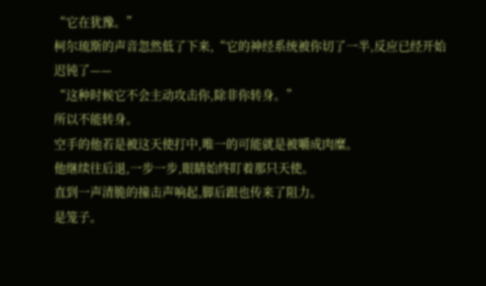“它在犹豫。”
柯尔琉斯的声音忽然低了下来,“它的神经系统被你切了一半,反应已经开始迟钝了——
“这种时候它不会主动攻击你,除非你转身。”
所以不能转身。
空手的他若是被这天使打中,唯一的可能就是被嚼成肉糜。
他继续往后退,一步一步,眼睛始终盯着那只天使。
直到一声清脆的撞击声响起,脚后跟也传来了阻力。
是笼子。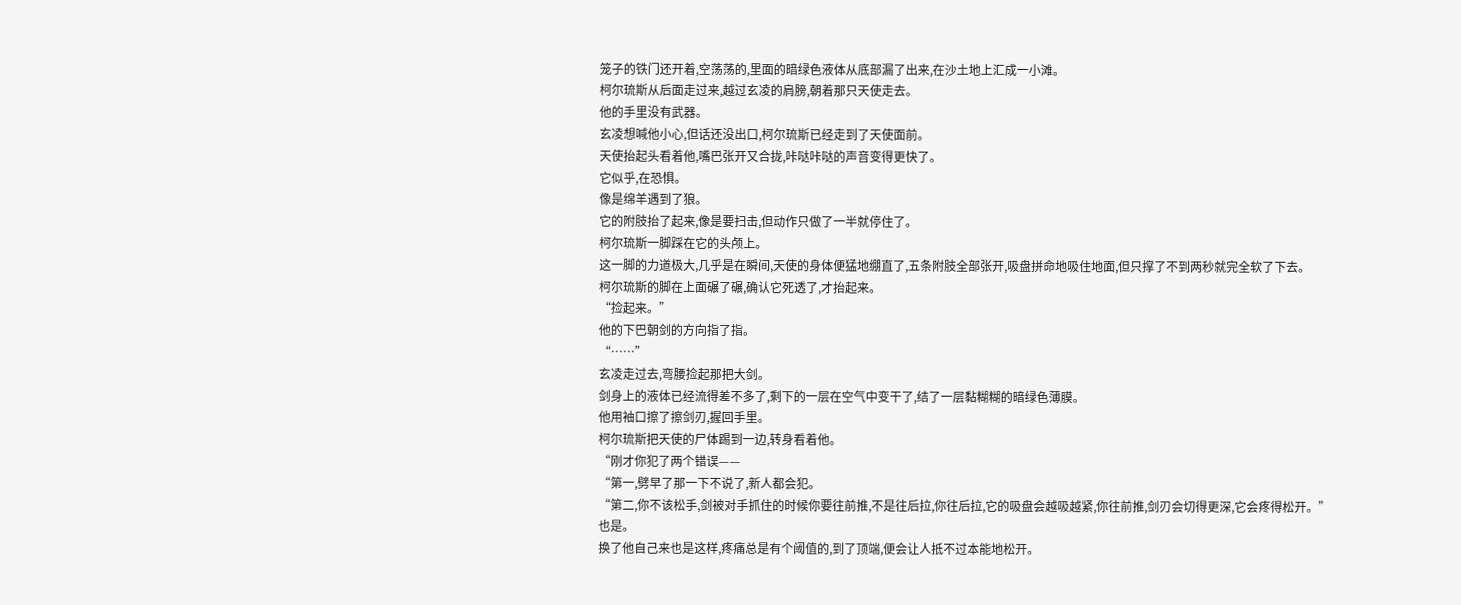笼子的铁门还开着,空荡荡的,里面的暗绿色液体从底部漏了出来,在沙土地上汇成一小滩。
柯尔琉斯从后面走过来,越过玄凌的肩膀,朝着那只天使走去。
他的手里没有武器。
玄凌想喊他小心,但话还没出口,柯尔琉斯已经走到了天使面前。
天使抬起头看着他,嘴巴张开又合拢,咔哒咔哒的声音变得更快了。
它似乎,在恐惧。
像是绵羊遇到了狼。
它的附肢抬了起来,像是要扫击,但动作只做了一半就停住了。
柯尔琉斯一脚踩在它的头颅上。
这一脚的力道极大,几乎是在瞬间,天使的身体便猛地绷直了,五条附肢全部张开,吸盘拼命地吸住地面,但只撑了不到两秒就完全软了下去。
柯尔琉斯的脚在上面碾了碾,确认它死透了,才抬起来。
“捡起来。”
他的下巴朝剑的方向指了指。
“……”
玄凌走过去,弯腰捡起那把大剑。
剑身上的液体已经流得差不多了,剩下的一层在空气中变干了,结了一层黏糊糊的暗绿色薄膜。
他用袖口擦了擦剑刃,握回手里。
柯尔琉斯把天使的尸体踢到一边,转身看着他。
“刚才你犯了两个错误——
“第一,劈早了那一下不说了,新人都会犯。
“第二,你不该松手,剑被对手抓住的时候你要往前推,不是往后拉,你往后拉,它的吸盘会越吸越紧,你往前推,剑刃会切得更深,它会疼得松开。”
也是。
换了他自己来也是这样,疼痛总是有个阈值的,到了顶端,便会让人抵不过本能地松开。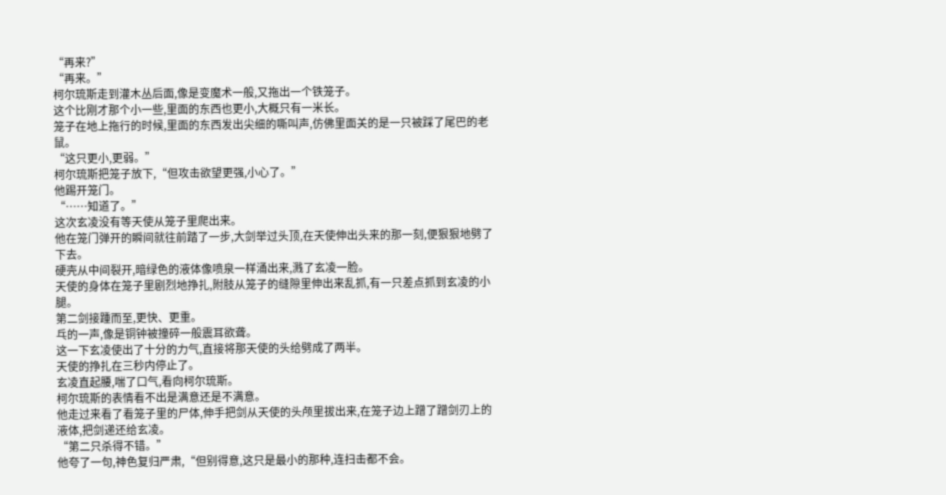“再来?”
“再来。”
柯尔琉斯走到灌木丛后面,像是变魔术一般,又拖出一个铁笼子。
这个比刚才那个小一些,里面的东西也更小,大概只有一米长。
笼子在地上拖行的时候,里面的东西发出尖细的嘶叫声,仿佛里面关的是一只被踩了尾巴的老鼠。
“这只更小,更弱。”
柯尔琉斯把笼子放下,“但攻击欲望更强,小心了。”
他踢开笼门。
“……知道了。”
这次玄凌没有等天使从笼子里爬出来。
他在笼门弹开的瞬间就往前踏了一步,大剑举过头顶,在天使伸出头来的那一刻,便狠狠地劈了下去。
硬壳从中间裂开,暗绿色的液体像喷泉一样涌出来,溅了玄凌一脸。
天使的身体在笼子里剧烈地挣扎,附肢从笼子的缝隙里伸出来乱抓,有一只差点抓到玄凌的小腿。
第二剑接踵而至,更快、更重。
乓的一声,像是铜钟被撞碎一般震耳欲聋。
这一下玄凌使出了十分的力气,直接将那天使的头给劈成了两半。
天使的挣扎在三秒内停止了。
玄凌直起腰,喘了口气,看向柯尔琉斯。
柯尔琉斯的表情看不出是满意还是不满意。
他走过来看了看笼子里的尸体,伸手把剑从天使的头颅里拔出来,在笼子边上蹭了蹭剑刃上的液体,把剑递还给玄凌。
“第二只杀得不错。”
他夸了一句,神色复归严肃,“但别得意,这只是最小的那种,连扫击都不会。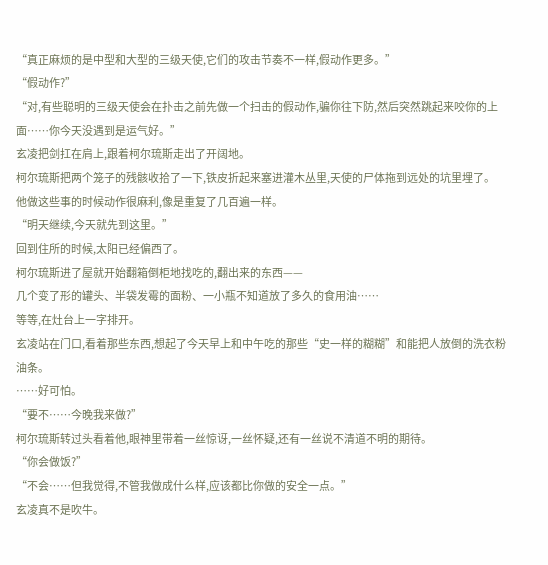“真正麻烦的是中型和大型的三级天使,它们的攻击节奏不一样,假动作更多。”
“假动作?”
“对,有些聪明的三级天使会在扑击之前先做一个扫击的假动作,骗你往下防,然后突然跳起来咬你的上面……你今天没遇到是运气好。”
玄凌把剑扛在肩上,跟着柯尔琉斯走出了开阔地。
柯尔琉斯把两个笼子的残骸收拾了一下,铁皮折起来塞进灌木丛里,天使的尸体拖到远处的坑里埋了。
他做这些事的时候动作很麻利,像是重复了几百遍一样。
“明天继续,今天就先到这里。”
回到住所的时候,太阳已经偏西了。
柯尔琉斯进了屋就开始翻箱倒柜地找吃的,翻出来的东西——
几个变了形的罐头、半袋发霉的面粉、一小瓶不知道放了多久的食用油……
等等,在灶台上一字排开。
玄凌站在门口,看着那些东西,想起了今天早上和中午吃的那些“史一样的糊糊”和能把人放倒的洗衣粉油条。
……好可怕。
“要不……今晚我来做?”
柯尔琉斯转过头看着他,眼神里带着一丝惊讶,一丝怀疑,还有一丝说不清道不明的期待。
“你会做饭?”
“不会……但我觉得,不管我做成什么样,应该都比你做的安全一点。”
玄凌真不是吹牛。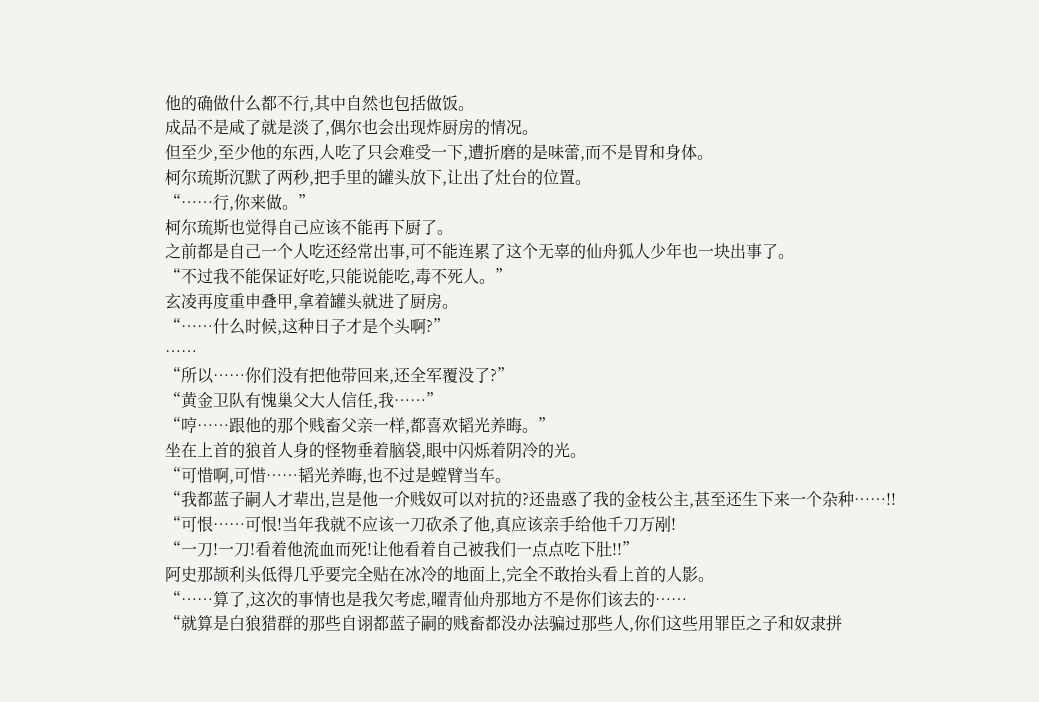他的确做什么都不行,其中自然也包括做饭。
成品不是咸了就是淡了,偶尔也会出现炸厨房的情况。
但至少,至少他的东西,人吃了只会难受一下,遭折磨的是味蕾,而不是胃和身体。
柯尔琉斯沉默了两秒,把手里的罐头放下,让出了灶台的位置。
“……行,你来做。”
柯尔琉斯也觉得自己应该不能再下厨了。
之前都是自己一个人吃还经常出事,可不能连累了这个无辜的仙舟狐人少年也一块出事了。
“不过我不能保证好吃,只能说能吃,毒不死人。”
玄凌再度重申叠甲,拿着罐头就进了厨房。
“……什么时候,这种日子才是个头啊?”
……
“所以……你们没有把他带回来,还全军覆没了?”
“黄金卫队有愧巢父大人信任,我……”
“哼……跟他的那个贱畜父亲一样,都喜欢韬光养晦。”
坐在上首的狼首人身的怪物垂着脑袋,眼中闪烁着阴冷的光。
“可惜啊,可惜……韬光养晦,也不过是螳臂当车。
“我都蓝子嗣人才辈出,岂是他一介贱奴可以对抗的?还蛊惑了我的金枝公主,甚至还生下来一个杂种……!!
“可恨……可恨!当年我就不应该一刀砍杀了他,真应该亲手给他千刀万剐!
“一刀!一刀!看着他流血而死!让他看着自己被我们一点点吃下肚!!”
阿史那颉利头低得几乎要完全贴在冰冷的地面上,完全不敢抬头看上首的人影。
“……算了,这次的事情也是我欠考虑,曜青仙舟那地方不是你们该去的……
“就算是白狼猎群的那些自诩都蓝子嗣的贱畜都没办法骗过那些人,你们这些用罪臣之子和奴隶拼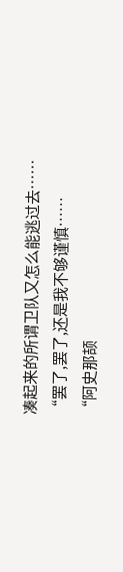凑起来的所谓卫队又怎么能逃过去……
“罢了,罢了,还是我不够谨慎……
“阿史那颉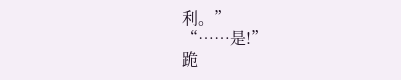利。”
“……是!”
跪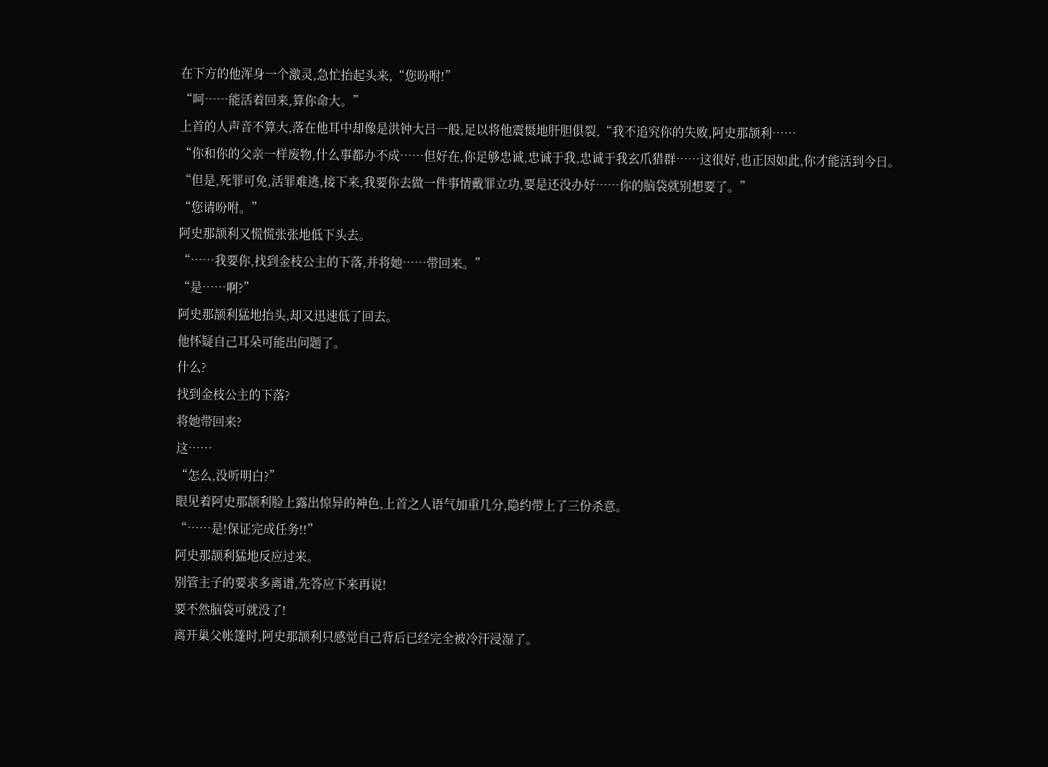在下方的他浑身一个激灵,急忙抬起头来,“您吩咐!”
“呵……能活着回来,算你命大。”
上首的人声音不算大,落在他耳中却像是洪钟大吕一般,足以将他震慑地肝胆俱裂,“我不追究你的失败,阿史那颉利……
“你和你的父亲一样废物,什么事都办不成……但好在,你足够忠诚,忠诚于我,忠诚于我玄爪猎群……这很好,也正因如此,你才能活到今日。
“但是,死罪可免,活罪难逃,接下来,我要你去做一件事情戴罪立功,要是还没办好……你的脑袋就别想要了。”
“您请吩咐。”
阿史那颉利又慌慌张张地低下头去。
“……我要你,找到金枝公主的下落,并将她……带回来。”
“是……啊?”
阿史那颉利猛地抬头,却又迅速低了回去。
他怀疑自己耳朵可能出问题了。
什么?
找到金枝公主的下落?
将她带回来?
这……
“怎么,没听明白?”
眼见着阿史那颉利脸上露出惊异的神色,上首之人语气加重几分,隐约带上了三份杀意。
“……是!保证完成任务!!”
阿史那颉利猛地反应过来。
别管主子的要求多离谱,先答应下来再说!
要不然脑袋可就没了!
离开巢父帐篷时,阿史那颉利只感觉自己背后已经完全被冷汗浸湿了。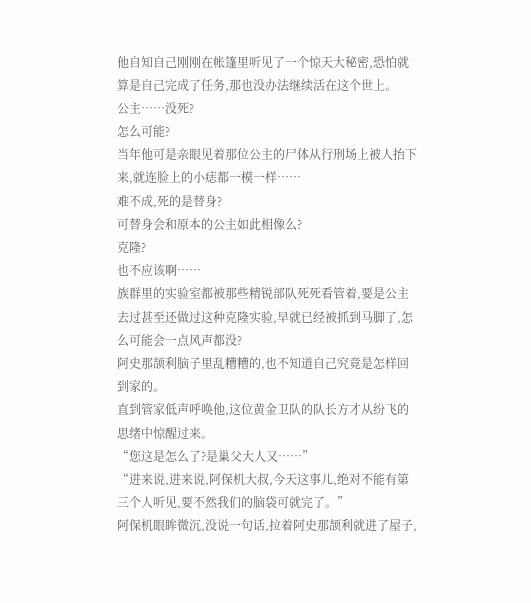他自知自己刚刚在帐篷里听见了一个惊天大秘密,恐怕就算是自己完成了任务,那也没办法继续活在这个世上。
公主……没死?
怎么可能?
当年他可是亲眼见着那位公主的尸体从行刑场上被人抬下来,就连脸上的小痣都一模一样……
难不成,死的是替身?
可替身会和原本的公主如此相像么?
克隆?
也不应该啊……
族群里的实验室都被那些精锐部队死死看管着,要是公主去过甚至还做过这种克隆实验,早就已经被抓到马脚了,怎么可能会一点风声都没?
阿史那颉利脑子里乱糟糟的,也不知道自己究竟是怎样回到家的。
直到管家低声呼唤他,这位黄金卫队的队长方才从纷飞的思绪中惊醒过来。
“您这是怎么了?是巢父大人又……”
“进来说,进来说,阿保机大叔,今天这事儿,绝对不能有第三个人听见,要不然我们的脑袋可就完了。”
阿保机眼眸微沉,没说一句话,拉着阿史那颉利就进了屋子,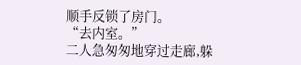顺手反锁了房门。
“去内室。”
二人急匆匆地穿过走廊,躲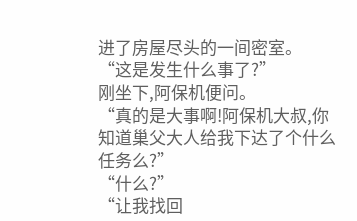进了房屋尽头的一间密室。
“这是发生什么事了?”
刚坐下,阿保机便问。
“真的是大事啊!阿保机大叔,你知道巢父大人给我下达了个什么任务么?”
“什么?”
“让我找回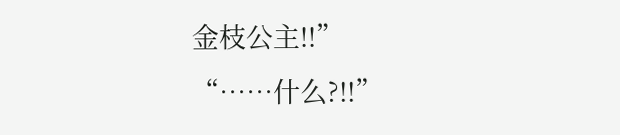金枝公主!!”
“……什么?!!”